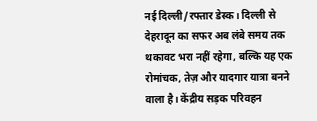नई दिल्ली/रफ्तार डेस्क। दिल्ली से देहरादून का सफर अब लंबे समय तक थकावट भरा नहीं रहेगा, बल्कि यह एक रोमांचक, तेज़ और यादगार यात्रा बनने वाला है। केंद्रीय सड़क परिवहन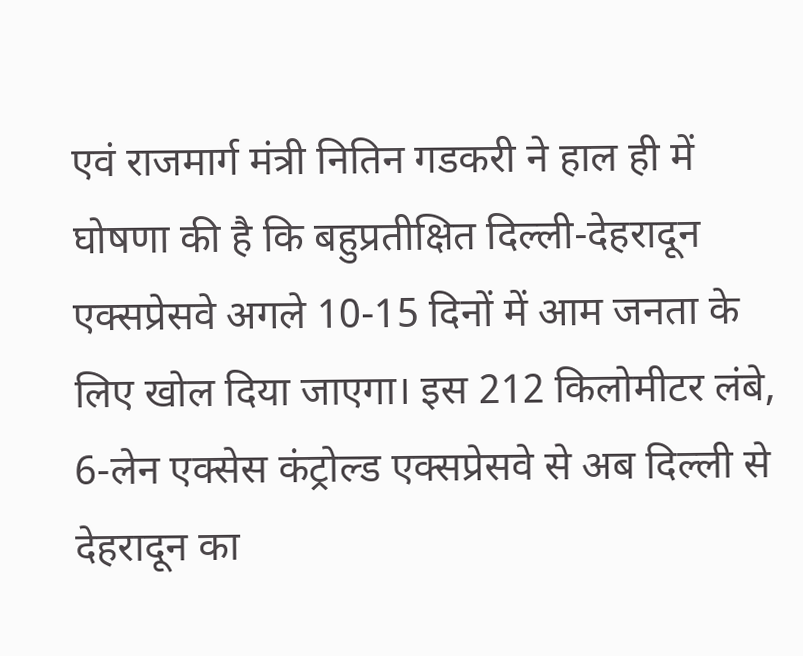एवं राजमार्ग मंत्री नितिन गडकरी ने हाल ही में घोषणा की है कि बहुप्रतीक्षित दिल्ली-देहरादून एक्सप्रेसवे अगले 10-15 दिनों में आम जनता के लिए खोल दिया जाएगा। इस 212 किलोमीटर लंबे, 6-लेन एक्सेस कंट्रोल्ड एक्सप्रेसवे से अब दिल्ली से देहरादून का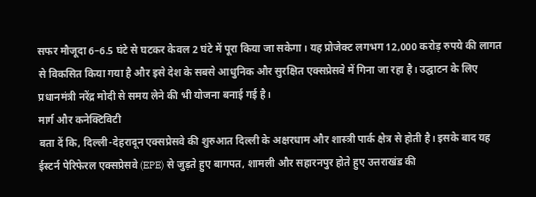सफर मौजूदा 6–6.5 घंटे से घटकर केवल 2 घंटे में पूरा किया जा सकेगा। यह प्रोजेक्ट लगभग 12,000 करोड़ रुपये की लागत से विकसित किया गया है और इसे देश के सबसे आधुनिक और सुरक्षित एक्सप्रेसवे में गिना जा रहा है। उद्घाटन के लिए प्रधानमंत्री नरेंद्र मोदी से समय लेने की भी योजना बनाई गई है।
मार्ग और कनेक्टिविटी
बता दें कि, दिल्ली-देहरादून एक्सप्रेसवे की शुरुआत दिल्ली के अक्षरधाम और शास्त्री पार्क क्षेत्र से होती है। इसके बाद यह ईस्टर्न पेरिफेरल एक्सप्रेसवे (EPE) से जुड़ते हुए बागपत, शामली और सहारनपुर होते हुए उत्तराखंड की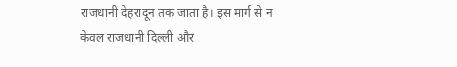राजधानी देहरादून तक जाता है। इस मार्ग से न केवल राजधानी दिल्ली और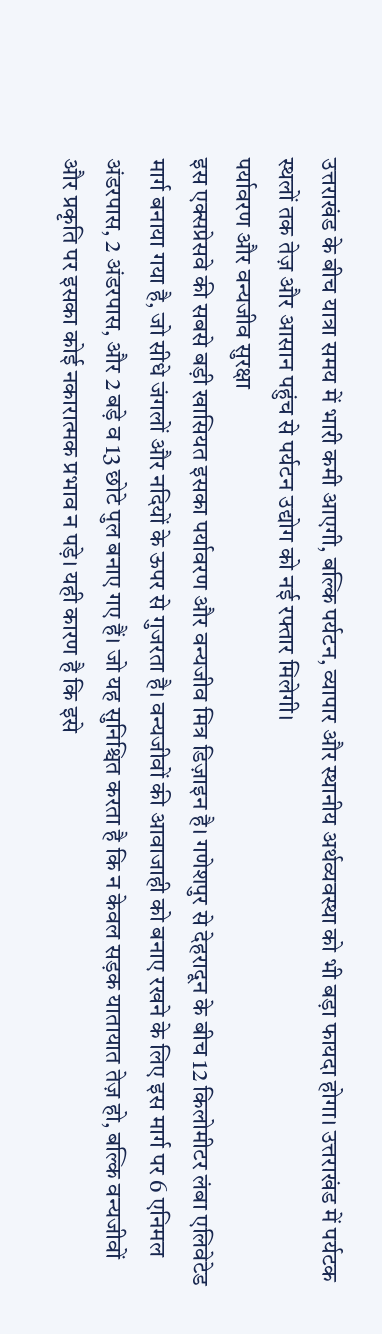उत्तराखंड के बीच यात्रा समय में भारी कमी आएगी, बल्कि पर्यटन, व्यापार और स्थानीय अर्थव्यवस्था को भी बड़ा फायदा होगा। उत्तराखंड में पर्यटक स्थलों तक तेज़ और आसान पहुंच से पर्यटन उद्योग को नई रफ्तार मिलेगी।
पर्यावरण और वन्यजीव सुरक्षा
इस एक्सप्रेसवे की सबसे बड़ी खासियत इसका पर्यावरण और वन्यजीव मित्र डिज़ाइन है। गणेशपुर से देहरादून के बीच 12 किलोमीटर लंबा एलिवेटेड मार्ग बनाया गया है, जो सीधे जंगलों और नदियों के ऊपर से गुजरता है। वन्यजीवों की आवाजाही को बनाए रखने के लिए इस मार्ग पर 6 एनिमल अंडरपास, 2 अंडरपास, और 2 बड़े व 13 छोटे पुल बनाए गए हैं। जो यह सुनिश्चित करता है कि न केवल सड़क यातायात तेज़ हो, बल्कि वन्यजीवों और प्रकृति पर इसका कोई नकारात्मक प्रभाव न पड़े। यही कारण है कि इसे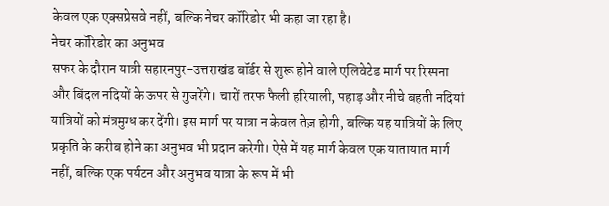केवल एक एक्सप्रेसवे नहीं, बल्कि नेचर कॉरिडोर भी कहा जा रहा है।
नेचर कॉरिडोर का अनुभव
सफर के दौरान यात्री सहारनपुर-उत्तराखंड बॉर्डर से शुरू होने वाले एलिवेटेड मार्ग पर रिस्पना और बिंदल नदियों के ऊपर से गुजरेंगे। चारों तरफ फैली हरियाली, पहाड़ और नीचे बहती नदियां यात्रियों को मंत्रमुग्ध कर देंगी। इस मार्ग पर यात्रा न केवल तेज़ होगी, बल्कि यह यात्रियों के लिए प्रकृति के करीब होने का अनुभव भी प्रदान करेगी। ऐसे में यह मार्ग केवल एक यातायात मार्ग नहीं, बल्कि एक पर्यटन और अनुभव यात्रा के रूप में भी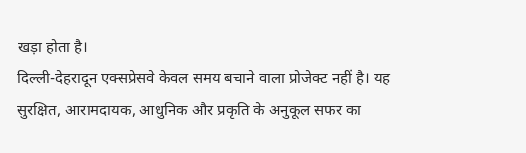खड़ा होता है।
दिल्ली-देहरादून एक्सप्रेसवे केवल समय बचाने वाला प्रोजेक्ट नहीं है। यह सुरक्षित, आरामदायक, आधुनिक और प्रकृति के अनुकूल सफर का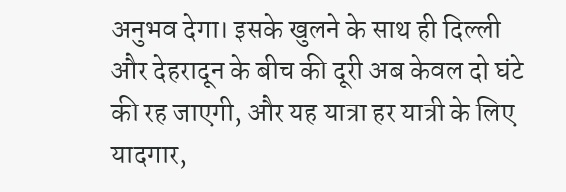अनुभव देगा। इसके खुलने के साथ ही दिल्ली और देहरादून के बीच की दूरी अब केवल दो घंटे की रह जाएगी, और यह यात्रा हर यात्री के लिए यादगार,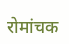रोमांचक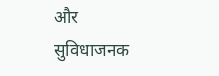और सुविधाजनक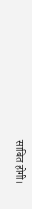साबित होगी।